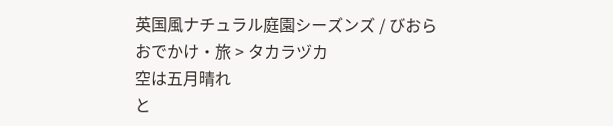英国風ナチュラル庭園シーズンズ / びおら
おでかけ・旅 > タカラヅカ
空は五月晴れ
と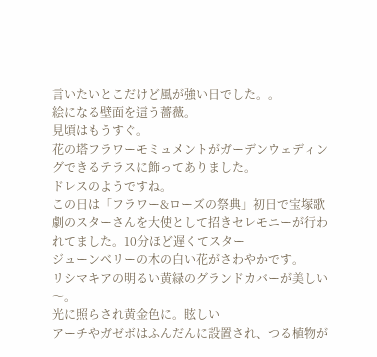言いたいとこだけど風が強い日でした。。
絵になる壁面を這う薔薇。
見頃はもうすぐ。
花の塔フラワーモミュメントがガーデンウェディングできるテラスに飾ってありました。
ドレスのようですね。
この日は「フラワー&ローズの祭典」初日で宝塚歌劇のスターさんを大使として招きセレモニーが行われてました。10分ほど遅くてスター
ジューンベリーの木の白い花がさわやかです。
リシマキアの明るい黄緑のグランドカバーが美しい〜。
光に照らされ黄金色に。眩しい
アーチやガゼボはふんだんに設置され、つる植物が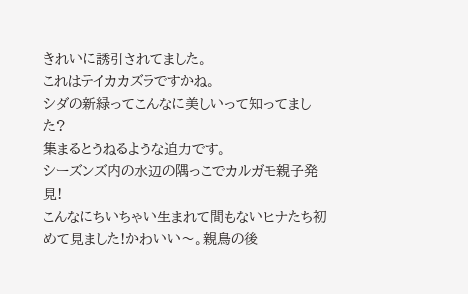きれいに誘引されてました。
これはテイカカズラですかね。
シダの新緑ってこんなに美しいって知ってました?
集まるとうねるような迫力です。
シーズンズ内の水辺の隅っこでカルガモ親子発見!
こんなにちいちゃい生まれて間もないヒナたち初めて見ました!かわいい〜。親鳥の後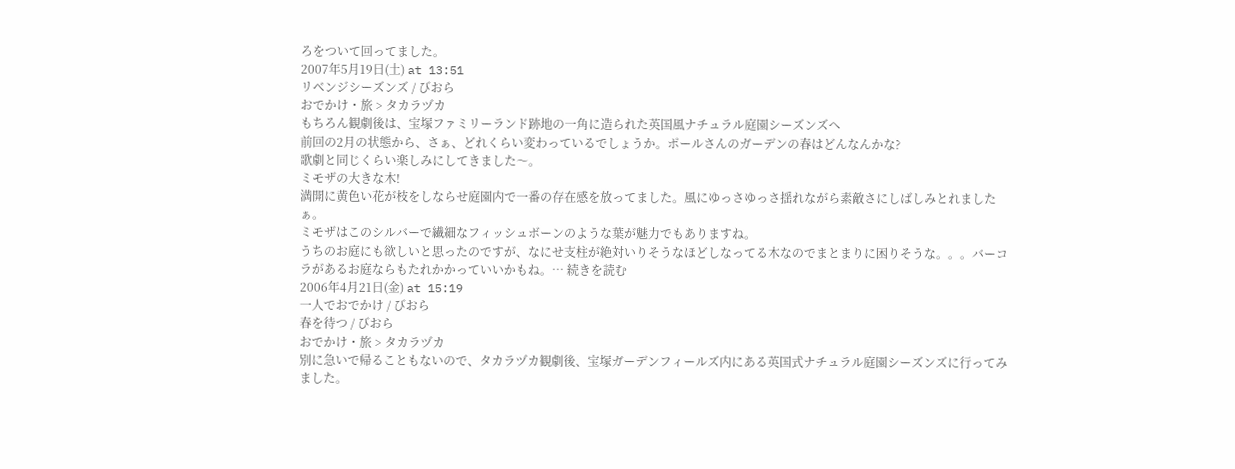ろをついて回ってました。
2007年5月19日(土) at 13:51
リベンジシーズンズ / びおら
おでかけ・旅 > タカラヅカ
もちろん観劇後は、宝塚ファミリーランド跡地の一角に造られた英国風ナチュラル庭園シーズンズへ
前回の2月の状態から、さぁ、どれくらい変わっているでしょうか。ポールさんのガーデンの春はどんなんかな?
歌劇と同じくらい楽しみにしてきました〜。
ミモザの大きな木!
満開に黄色い花が枝をしならせ庭園内で一番の存在感を放ってました。風にゆっさゆっさ揺れながら素敵さにしばしみとれましたぁ。
ミモザはこのシルバーで繊細なフィッシュボーンのような葉が魅力でもありますね。
うちのお庭にも欲しいと思ったのですが、なにせ支柱が絶対いりそうなほどしなってる木なのでまとまりに困りそうな。。。バーコラがあるお庭ならもたれかかっていいかもね。… 続きを読む
2006年4月21日(金) at 15:19
一人でおでかけ / びおら
春を待つ / びおら
おでかけ・旅 > タカラヅカ
別に急いで帰ることもないので、タカラヅカ観劇後、宝塚ガーデンフィールズ内にある英国式ナチュラル庭園シーズンズに行ってみました。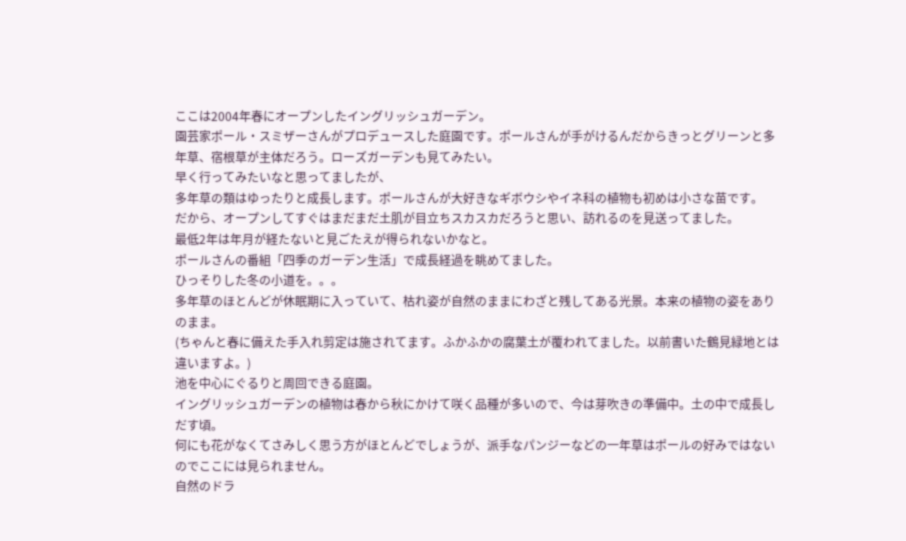ここは2004年春にオープンしたイングリッシュガーデン。
園芸家ポール・スミザーさんがプロデュースした庭園です。ポールさんが手がけるんだからきっとグリーンと多年草、宿根草が主体だろう。ローズガーデンも見てみたい。
早く行ってみたいなと思ってましたが、
多年草の類はゆったりと成長します。ポールさんが大好きなギボウシやイネ科の植物も初めは小さな苗です。
だから、オープンしてすぐはまだまだ土肌が目立ちスカスカだろうと思い、訪れるのを見送ってました。
最低2年は年月が経たないと見ごたえが得られないかなと。
ポールさんの番組「四季のガーデン生活」で成長経過を眺めてました。
ひっそりした冬の小道を。。。
多年草のほとんどが休眠期に入っていて、枯れ姿が自然のままにわざと残してある光景。本来の植物の姿をありのまま。
(ちゃんと春に備えた手入れ剪定は施されてます。ふかふかの腐葉土が覆われてました。以前書いた鶴見緑地とは違いますよ。)
池を中心にぐるりと周回できる庭園。
イングリッシュガーデンの植物は春から秋にかけて咲く品種が多いので、今は芽吹きの準備中。土の中で成長しだす頃。
何にも花がなくてさみしく思う方がほとんどでしょうが、派手なパンジーなどの一年草はポールの好みではないのでここには見られません。
自然のドラ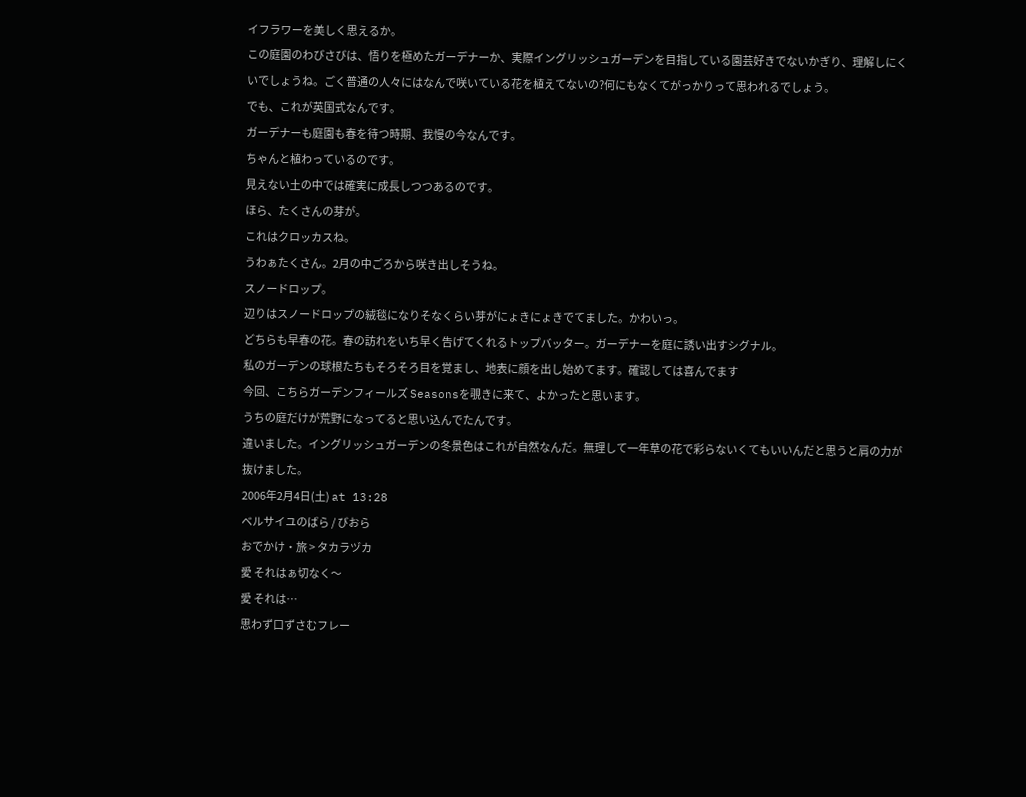イフラワーを美しく思えるか。
この庭園のわびさびは、悟りを極めたガーデナーか、実際イングリッシュガーデンを目指している園芸好きでないかぎり、理解しにくいでしょうね。ごく普通の人々にはなんで咲いている花を植えてないの?何にもなくてがっかりって思われるでしょう。
でも、これが英国式なんです。
ガーデナーも庭園も春を待つ時期、我慢の今なんです。
ちゃんと植わっているのです。
見えない土の中では確実に成長しつつあるのです。
ほら、たくさんの芽が。
これはクロッカスね。
うわぁたくさん。2月の中ごろから咲き出しそうね。
スノードロップ。
辺りはスノードロップの絨毯になりそなくらい芽がにょきにょきでてました。かわいっ。
どちらも早春の花。春の訪れをいち早く告げてくれるトップバッター。ガーデナーを庭に誘い出すシグナル。
私のガーデンの球根たちもそろそろ目を覚まし、地表に顔を出し始めてます。確認しては喜んでます
今回、こちらガーデンフィールズ Seasonsを覗きに来て、よかったと思います。
うちの庭だけが荒野になってると思い込んでたんです。
違いました。イングリッシュガーデンの冬景色はこれが自然なんだ。無理して一年草の花で彩らないくてもいいんだと思うと肩の力が抜けました。
2006年2月4日(土) at 13:28
ベルサイユのばら / びおら
おでかけ・旅 > タカラヅカ
愛 それはぁ切なく〜
愛 それは…
思わず口ずさむフレー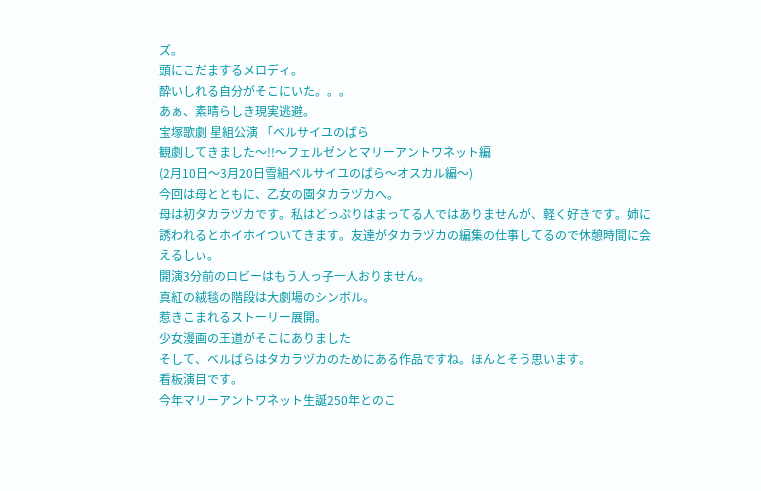ズ。
頭にこだまするメロディ。
酔いしれる自分がそこにいた。。。
あぁ、素晴らしき現実逃避。
宝塚歌劇 星組公演 「ベルサイユのばら
観劇してきました〜!!〜フェルゼンとマリーアントワネット編
(2月10日〜3月20日雪組ベルサイユのばら〜オスカル編〜)
今回は母とともに、乙女の園タカラヅカへ。
母は初タカラヅカです。私はどっぷりはまってる人ではありませんが、軽く好きです。姉に誘われるとホイホイついてきます。友達がタカラヅカの編集の仕事してるので休憩時間に会えるしぃ。
開演3分前のロビーはもう人っ子一人おりません。
真紅の絨毯の階段は大劇場のシンボル。
惹きこまれるストーリー展開。
少女漫画の王道がそこにありました
そして、ベルばらはタカラヅカのためにある作品ですね。ほんとそう思います。
看板演目です。
今年マリーアントワネット生誕250年とのこ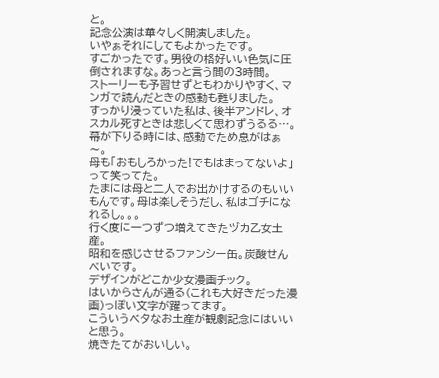と。
記念公演は華々しく開演しました。
いやぁそれにしてもよかったです。
すごかったです。男役の格好いい色気に圧倒されますな。あっと言う間の3時間。
ストーリーも予習せずともわかりやすく、マンガで読んだときの感動も甦りました。
すっかり浸っていた私は、後半アンドレ、オスカル死すときは悲しくて思わずうるる…。幕が下りる時には、感動でため息がはぁ〜。
母も「おもしろかった!でもはまってないよ」って笑ってた。
たまには母と二人でお出かけするのもいいもんです。母は楽しそうだし、私はゴチになれるし。。。
行く度に一つずつ増えてきたヅカ乙女土産。
昭和を感じさせるファンシー缶。炭酸せんべいです。
デザインがどこか少女漫画チック。
はいからさんが通る(これも大好きだった漫画)っぽい文字が躍ってます。
こういうベタなお土産が観劇記念にはいいと思う。
焼きたてがおいしい。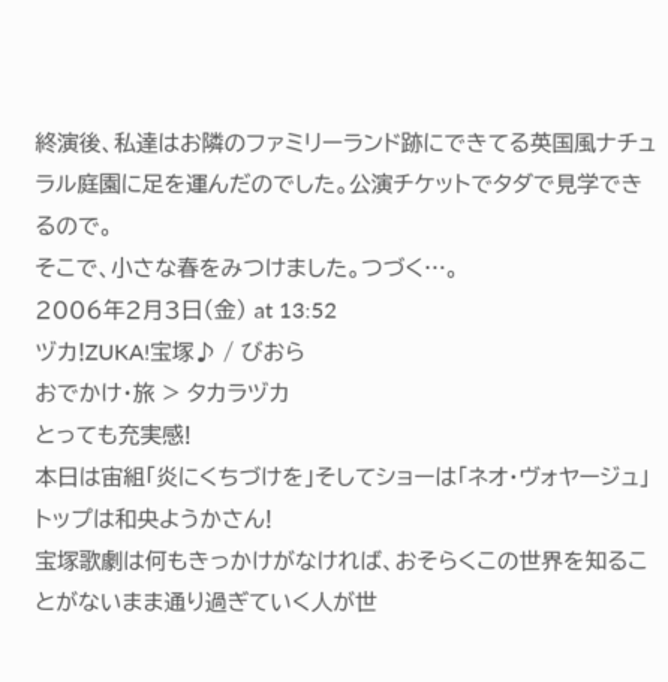終演後、私達はお隣のファミリーランド跡にできてる英国風ナチュラル庭園に足を運んだのでした。公演チケットでタダで見学できるので。
そこで、小さな春をみつけました。つづく…。
2006年2月3日(金) at 13:52
ヅカ!ZUKA!宝塚♪ / びおら
おでかけ・旅 > タカラヅカ
とっても充実感!
本日は宙組「炎にくちづけを」そしてショーは「ネオ・ヴォヤージュ」トップは和央ようかさん!
宝塚歌劇は何もきっかけがなければ、おそらくこの世界を知ることがないまま通り過ぎていく人が世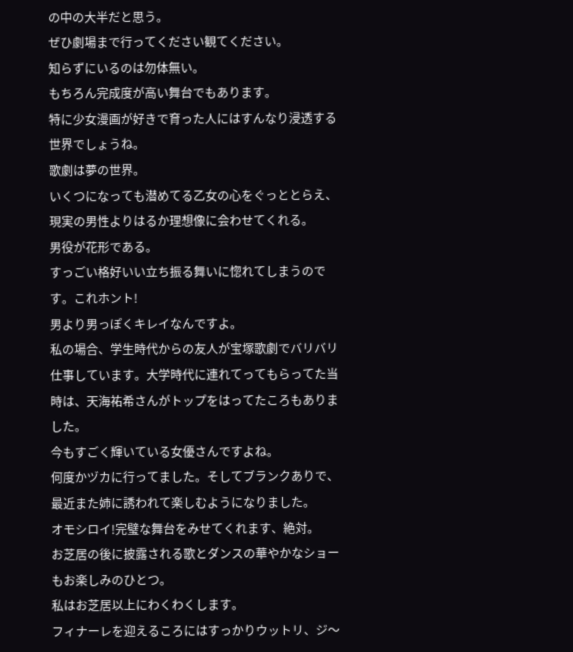の中の大半だと思う。
ぜひ劇場まで行ってください観てください。
知らずにいるのは勿体無い。
もちろん完成度が高い舞台でもあります。
特に少女漫画が好きで育った人にはすんなり浸透する世界でしょうね。
歌劇は夢の世界。
いくつになっても潜めてる乙女の心をぐっととらえ、現実の男性よりはるか理想像に会わせてくれる。
男役が花形である。
すっごい格好いい立ち振る舞いに惚れてしまうのです。これホント!
男より男っぽくキレイなんですよ。
私の場合、学生時代からの友人が宝塚歌劇でバリバリ仕事しています。大学時代に連れてってもらってた当時は、天海祐希さんがトップをはってたころもありました。
今もすごく輝いている女優さんですよね。
何度かヅカに行ってました。そしてブランクありで、最近また姉に誘われて楽しむようになりました。
オモシロイ!完璧な舞台をみせてくれます、絶対。
お芝居の後に披露される歌とダンスの華やかなショーもお楽しみのひとつ。
私はお芝居以上にわくわくします。
フィナーレを迎えるころにはすっかりウットリ、ジ〜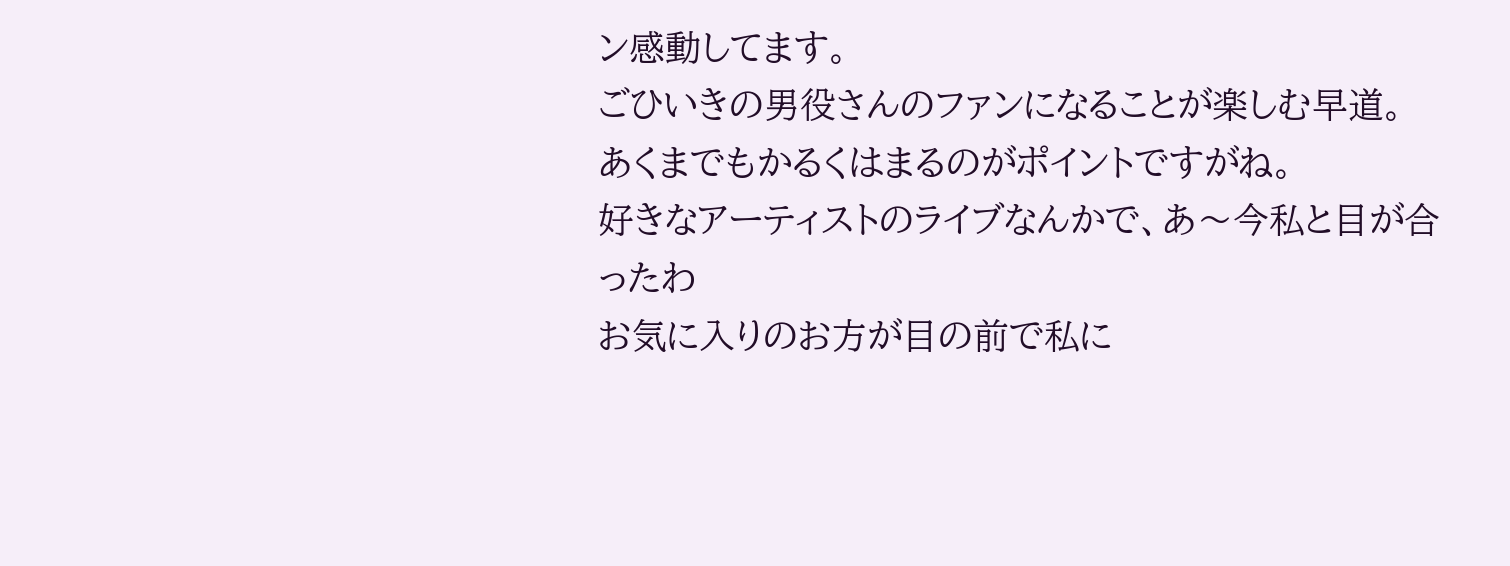ン感動してます。
ごひいきの男役さんのファンになることが楽しむ早道。
あくまでもかるくはまるのがポイントですがね。
好きなアーティストのライブなんかで、あ〜今私と目が合ったわ
お気に入りのお方が目の前で私に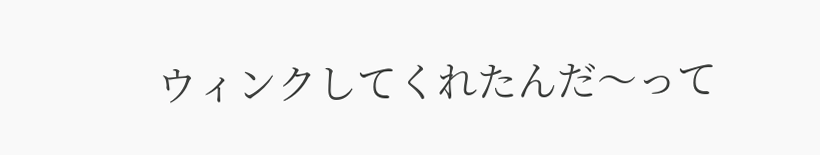ウィンクしてくれたんだ〜って